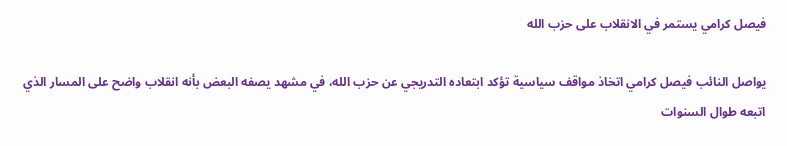فيصل كرامي يستمر في الانقلاب على حزب الله

يواصل النائب فيصل كرامي اتخاذ مواقف سياسية تؤكد ابتعاده التدريجي عن حزب الله، في مشهد يصفه البعض بأنه انقلاب واضح على المسار الذي اتبعه طوال السنوات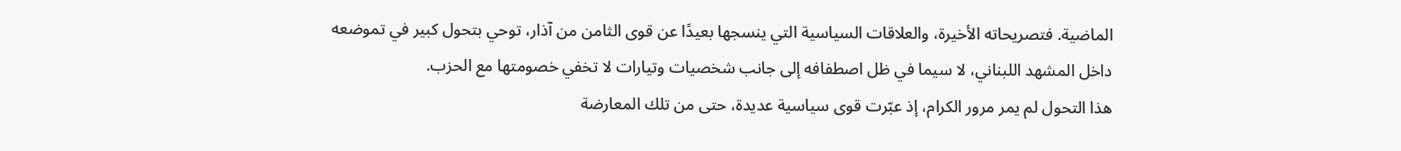الماضية. فتصريحاته الأخيرة، والعلاقات السياسية التي ينسجها بعيدًا عن قوى الثامن من آذار، توحي بتحول كبير في تموضعه داخل المشهد اللبناني، لا سيما في ظل اصطفافه إلى جانب شخصيات وتيارات لا تخفي خصومتها مع الحزب.
هذا التحول لم يمر مرور الكرام، إذ عبّرت قوى سياسية عديدة، حتى من تلك المعارضة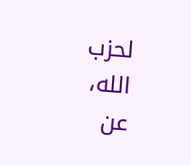لحزب الله، عن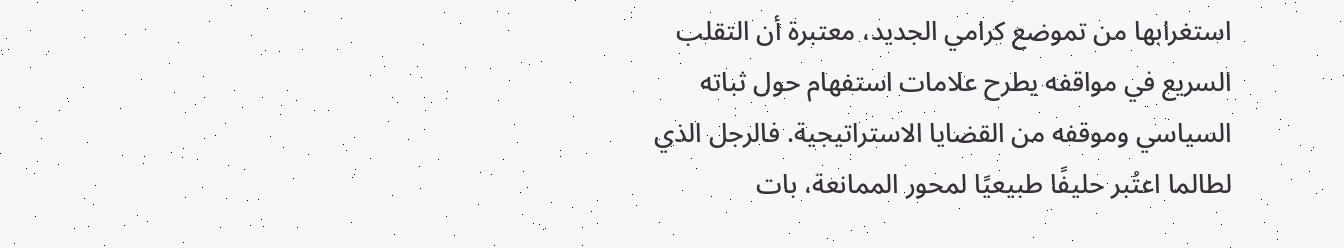استغرابها من تموضع كرامي الجديد، معتبرة أن التقلب السريع في مواقفه يطرح علامات استفهام حول ثباته السياسي وموقفه من القضايا الاستراتيجية. فالرجل الذي لطالما اعتُبر حليفًا طبيعيًا لمحور الممانعة، بات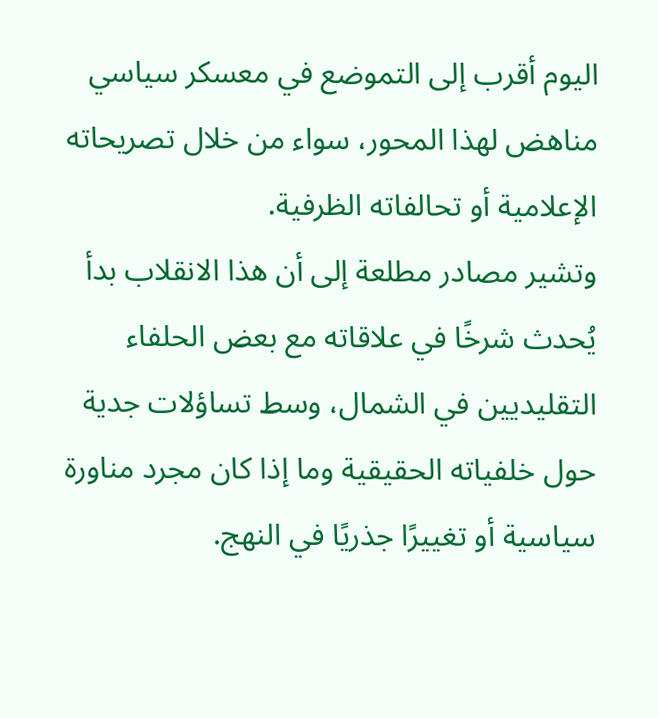اليوم أقرب إلى التموضع في معسكر سياسي مناهض لهذا المحور، سواء من خلال تصريحاته الإعلامية أو تحالفاته الظرفية.
وتشير مصادر مطلعة إلى أن هذا الانقلاب بدأ يُحدث شرخًا في علاقاته مع بعض الحلفاء التقليديين في الشمال، وسط تساؤلات جدية حول خلفياته الحقيقية وما إذا كان مجرد مناورة سياسية أو تغييرًا جذريًا في النهج.